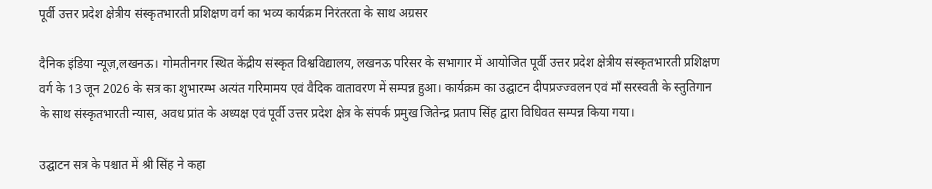पूर्वी उत्तर प्रदेश क्षेत्रीय संस्कृतभारती प्रशिक्षण वर्ग का भव्य कार्यक्रम निरंतरता के साथ अग्रसर

दैनिक इंडिया न्यूज़,लखनऊ। गोमतीनगर स्थित केंद्रीय संस्कृत विश्वविद्यालय, लखनऊ परिसर के सभागार में आयोजित पूर्वी उत्तर प्रदेश क्षेत्रीय संस्कृतभारती प्रशिक्षण वर्ग के 13 जून 2026 के सत्र का शुभारम्भ अत्यंत गरिमामय एवं वैदिक वातावरण में सम्पन्न हुआ। कार्यक्रम का उद्घाटन दीपप्रज्ज्वलन एवं माँ सरस्वती के स्तुतिगान के साथ संस्कृतभारती न्यास, अवध प्रांत के अध्यक्ष एवं पूर्वी उत्तर प्रदेश क्षेत्र के संपर्क प्रमुख जितेन्द्र प्रताप सिंह द्वारा विधिवत सम्पन्न किया गया।

उद्घाटन सत्र के पश्चात में श्री सिंह ने कहा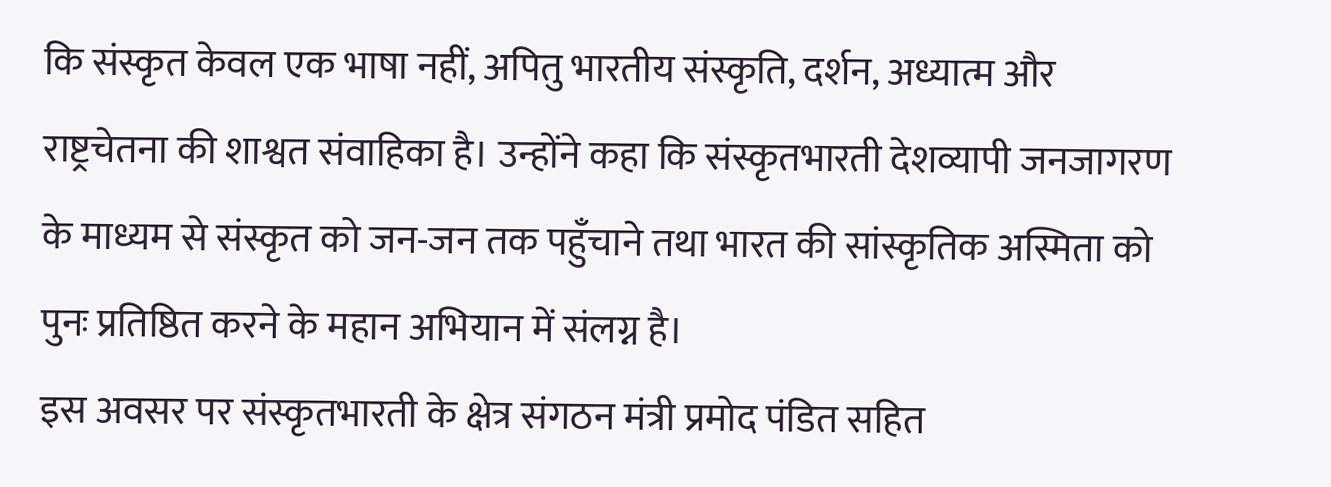कि संस्कृत केवल एक भाषा नहीं, अपितु भारतीय संस्कृति, दर्शन, अध्यात्म और राष्ट्रचेतना की शाश्वत संवाहिका है। उन्होंने कहा कि संस्कृतभारती देशव्यापी जनजागरण के माध्यम से संस्कृत को जन-जन तक पहुँचाने तथा भारत की सांस्कृतिक अस्मिता को पुनः प्रतिष्ठित करने के महान अभियान में संलग्न है।
इस अवसर पर संस्कृतभारती के क्षेत्र संगठन मंत्री प्रमोद पंडित सहित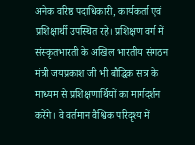अनेक वरिष्ठ पदाधिकारी, कार्यकर्ता एवं प्रशिक्षार्थी उपस्थित रहे। प्रशिक्षण वर्ग में संस्कृतभारती के अखिल भारतीय संगठन मंत्री जयप्रकाश जी भी बौद्धिक सत्र के माध्यम से प्रशिक्षणार्थियों का मार्गदर्शन करेंगे। वे वर्तमान वैश्विक परिदृश्य में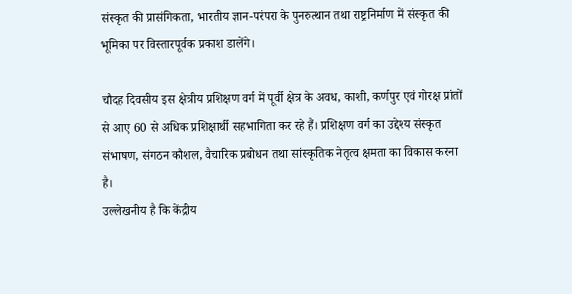संस्कृत की प्रासंगिकता, भारतीय ज्ञान-परंपरा के पुनरुत्थान तथा राष्ट्रनिर्माण में संस्कृत की भूमिका पर विस्तारपूर्वक प्रकाश डालेंगे।

चौदह दिवसीय इस क्षेत्रीय प्रशिक्षण वर्ग में पूर्वी क्षेत्र के अवध, काशी, कर्णपुर एवं गोरक्ष प्रांतों से आए 60 से अधिक प्रशिक्षार्थी सहभागिता कर रहे हैं। प्रशिक्षण वर्ग का उद्देश्य संस्कृत संभाषण, संगठन कौशल, वैचारिक प्रबोधन तथा सांस्कृतिक नेतृत्व क्षमता का विकास करना है।
उल्लेखनीय है कि केंद्रीय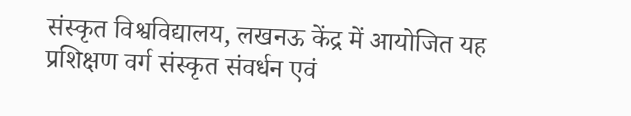संस्कृत विश्वविद्यालय, लखनऊ केंद्र में आयोजित यह प्रशिक्षण वर्ग संस्कृत संवर्धन एवं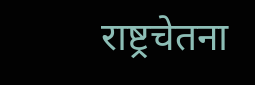राष्ट्रचेतना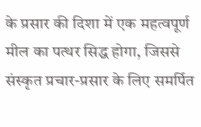के प्रसार की दिशा में एक महत्वपूर्ण मील का पत्थर सिद्ध होगा, जिससे संस्कृत प्रचार-प्रसार के लिए समर्पित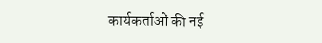कार्यकर्ताओं की नई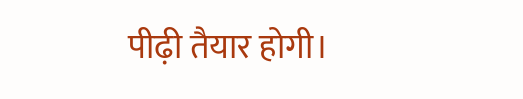पीढ़ी तैयार होगी।